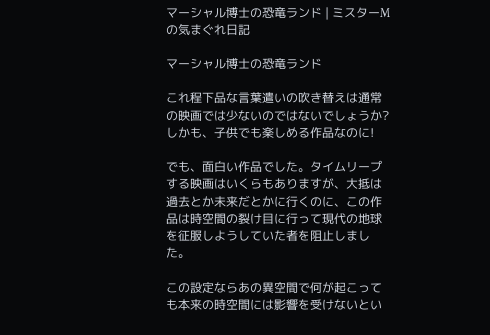マーシャル博士の恐竜ランド | ミスターMの気まぐれ日記

マーシャル博士の恐竜ランド

これ程下品な言葉遣いの吹き替えは通常の映画では少ないのではないでしょうか?しかも、子供でも楽しめる作品なのに!

でも、面白い作品でした。タイムリープする映画はいくらもありますが、大抵は過去とか未来だとかに行くのに、この作品は時空間の裂け目に行って現代の地球を征服しようしていた者を阻止しました。

この設定ならあの異空間で何が起こっても本来の時空間には影響を受けないとい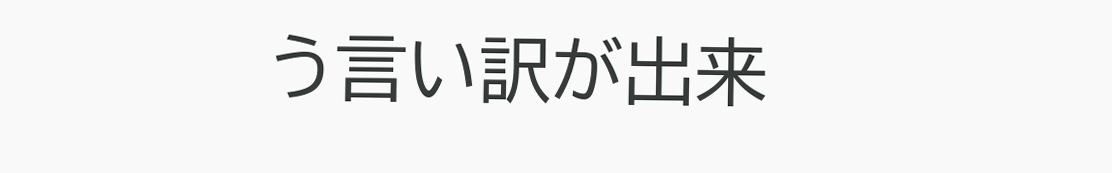う言い訳が出来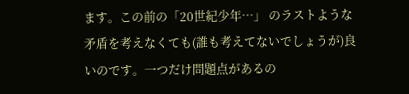ます。この前の「20世紀少年…」 のラストような矛盾を考えなくても(誰も考えてないでしょうが)良いのです。一つだけ問題点があるの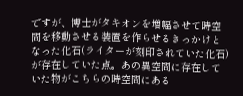ですが、博士がタキオンを増幅させて時空間を移動させる装置を作らせるきっかけとなった化石(ライターが刻印されていた化石)が存在していた点。あの異空間に存在していた物がこちらの時空間にある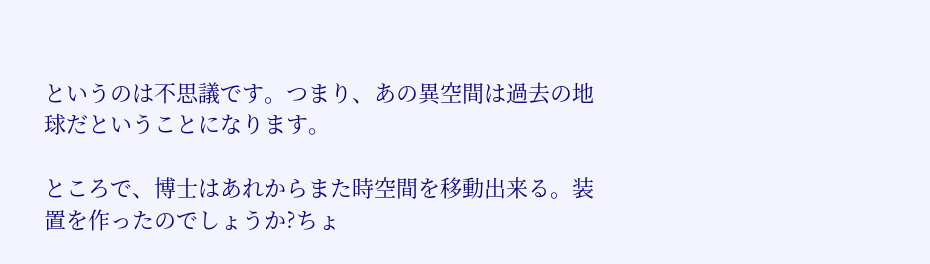というのは不思議です。つまり、あの異空間は過去の地球だということになります。

ところで、博士はあれからまた時空間を移動出来る。装置を作ったのでしょうか?ちょ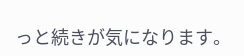っと続きが気になります。